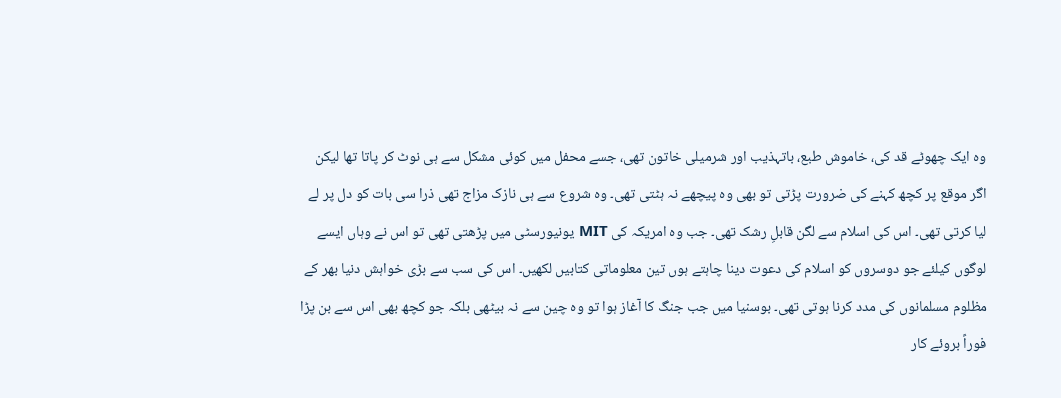وہ ایک چھوٹے قد کی، خاموش طبع، باتہذیب اور شرمیلی خاتون تھی، جسے محفل میں کوئی مشکل سے ہی نوٹ کر پاتا تھا لیکن اگر موقع پر کچھ کہنے کی ضرورت پڑتی تو بھی وہ پیچھے نہ ہٹتی تھی۔ وہ شروع سے ہی نازک مزاج تھی ذرا سی بات کو دل پر لے لیا کرتی تھی۔ اس کی اسلام سے لگن قابلِ رشک تھی۔ جب وہ امریکہ کی MIT یونیورسٹی میں پڑھتی تھی تو اس نے وہاں ایسے لوگوں کیلئے جو دوسروں کو اسلام کی دعوت دینا چاہتے ہوں تین معلوماتی کتابیں لکھیں۔ اس کی سب سے بڑی خواہش دنیا بھر کے مظلوم مسلمانوں کی مدد کرنا ہوتی تھی۔ بوسنیا میں جب جنگ کا آغاز ہوا تو وہ چین سے نہ بیٹھی بلکہ جو کچھ بھی اس سے بن پڑا فوراً بروئے کار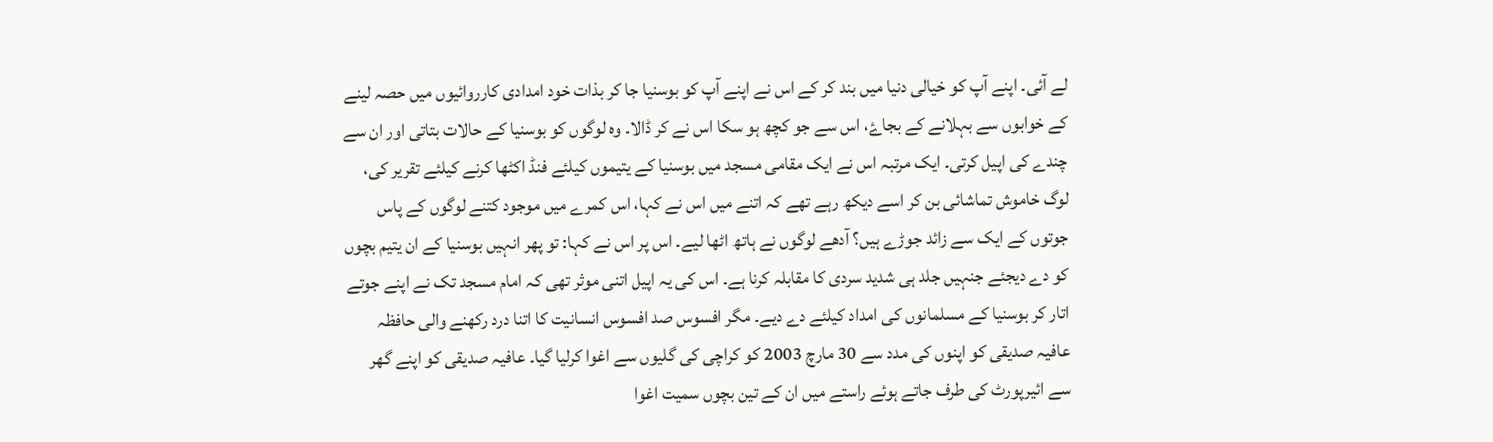لے آئی۔ اپنے آپ کو خیالی دنیا میں بند کر کے اس نے اپنے آپ کو بوسنیا جا کر بذات خود امدادی کارروائیوں میں حصہ لینے کے خوابوں سے بہلانے کے بجاۓ، اس سے جو کچھ ہو سکا اس نے کر ڈالا۔ وہ لوگوں کو بوسنیا کے حالات بتاتی اور ان سے چندے کی اپیل کرتی۔ ایک مرتبہ اس نے ایک مقامی مسجد میں بوسنیا کے یتیموں کیلئے فنڈ اکٹھا کرنے کیلئے تقریر کی، لوگ خاموش تماشائی بن کر اسے دیکھ رہے تھے کہ اتنے میں اس نے کہا، اس کمرے میں موجود کتنے لوگوں کے پاس جوتوں کے ایک سے زائد جوڑے ہیں؟ آدھے لوگوں نے ہاتھ اٹھا لیے۔ اس پر اس نے کہا: تو پھر انہیں بوسنیا کے ان یتیم بچوں کو دے دیجئے جنہیں جلد ہی شدید سردی کا مقابلہ کرنا ہے۔ اس کی یہ اپیل اتنی موثر تھی کہ امام مسجد تک نے اپنے جوتے اتار کر بوسنیا کے مسلمانوں کی امداد کیلئے دے دیے۔ مگر افسوس صد افسوس انسانیت کا اتنا درد رکھنے والی حافظہ عافیہ صدیقی کو اپنوں کی مدد سے 30 مارچ 2003 کو کراچی کی گلیوں سے اغوا کرلیا گیا۔ عافیہ صدیقی کو اپنے گھر سے ائیرپورٹ کی طرف جاتے ہوئے راستے میں ان کے تین بچوں سمیت اغوا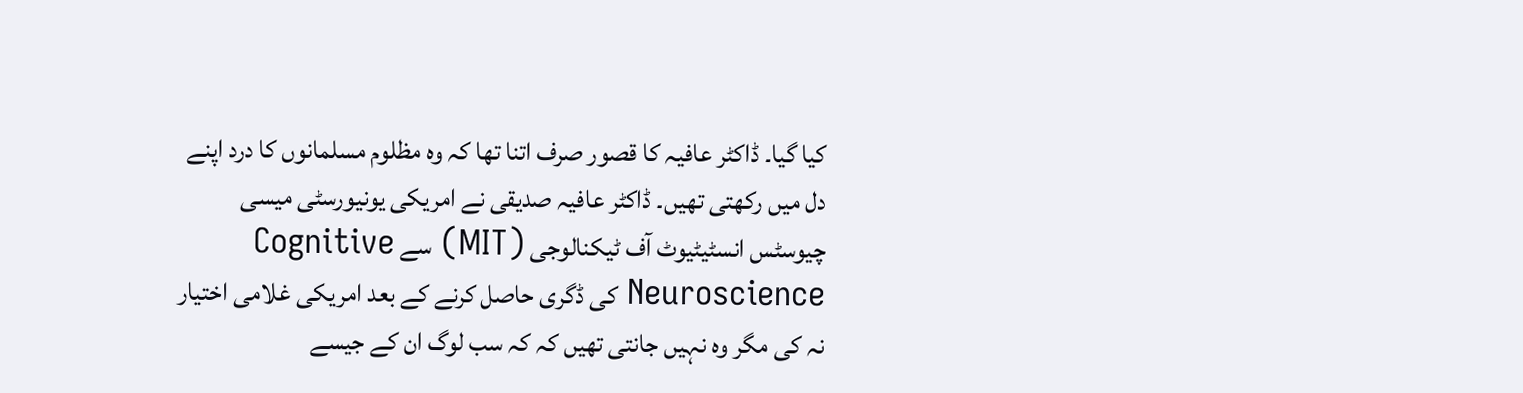کیا گیا۔ ڈاکٹر عافیہ کا قصور صرف اتنا تھا کہ وہ مظلوم مسلمانوں کا درد اپنے دل میں رکھتی تھیں۔ ڈاکٹر عافیہ صدیقی نے امریکی یونیورسٹی میسی چیوسٹس انسٹیٹیوٹ آف ٹیکنالوجی (MIT) سے Cognitive Neuroscience کی ڈگری حاصل کرنے کے بعد امریکی غلامی اختیار نہ کی مگر وہ نہیں جانتی تھیں کہ کہ سب لوگ ان کے جیسے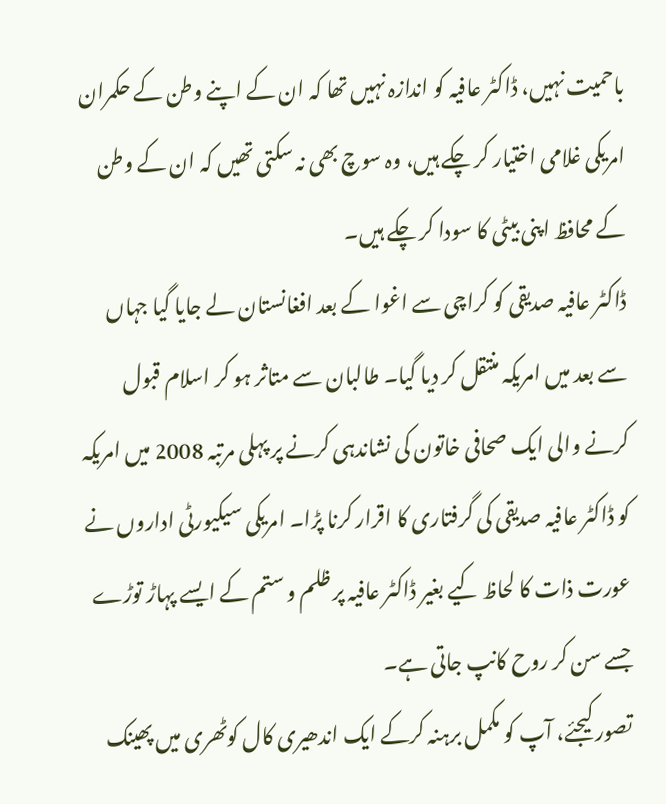باحمیت نہیں، ڈاکٹر عافیہ کو اندازہ نہیں تھا کہ ان کے اپنے وطن کے حکمران امریکی غلامی اختیار کر چکے ہیں، وہ سوچ بھی نہ سکتی تھیں کہ ان کے وطن کے محافظ اپنی بیٹی کا سودا کر چکے ہیں۔
ڈاکٹر عافیہ صدیقی کو کراچی سے اغوا کے بعد افغانستان لے جایا گیا جہاں سے بعد میں امریکہ منتقل کر دیا گیا۔ طالبان سے متاثر ہو کر اسلام قبول کرنے والی ایک صحافی خاتون کی نشاندہی کرنے پر پہلی مرتبہ 2008 میں امریکہ کو ڈاکٹر عافیہ صدیقی کی گرفتاری کا اقرار کرنا پڑا۔ امریکی سیکیورٹی اداروں نے عورت ذات کا لحاظ کیے بغیر ڈاکٹر عافیہ پر ظلم و ستم کے ایسے پہاڑ توڑے جسے سن کر روح کانپ جاتی ہے۔
تصور کیجئے، آپ کو مکمل برہنہ کرکے ایک اندھیری کال کوٹھری میں پھینک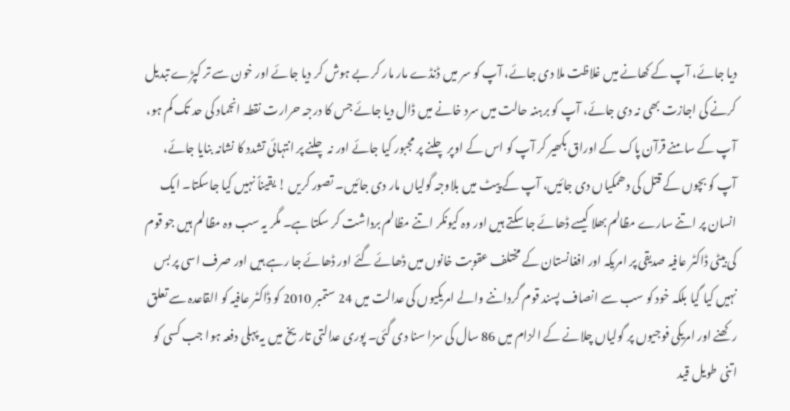دیا جائے، آپ کے کھانے میں غلاظت ملا دی جائے، آپ کو سر میں ڈنڈے مار مار کر بے ہوش کر دیا جائے اور خون سے تر کپڑے تبدیل کرنے کی اجازت بھی نہ دی جائے، آپ کو برہنہ حالت میں سرد خانے میں ڈال دیا جائے جس کا درجہ حرارت نقطہ انجماد کی حد تک کم ہو، آپ کے سامنے قرآن پاک کے اوراق بکھیر کر آپ کو اس کے اوپر چلنے پر مجبور کیا جائے اور نہ چلنے پر انتہائی تشدد کا نشانہ بنایا جائے، آپ کو بچوں کے قتل کی دھمکیاں دی جائیں، آپ کے پیٹ میں بلاوجہ گولیاں مار دی جائیں۔ تصور کریں ! یقیناً نہیں کیا جاسکتا۔ ایک انسان پر اتنے سارے مظالم بھلا کیسے ڈھائے جا سکتے ہیں اور وہ کیونکر اتنے مظالم برداشت کر سکتا ہے۔ مگر یہ سب وہ مظالم ہیں جو قوم کی بیٹی ڈاکٹر عافیہ صدیقی پر امریکہ اور افغانستان کے مختلف عقوبت خانوں میں ڈھائے گئے اور ڈھائے جا رہے ہیں اور صرف اسی پر بس نہیں کیا گیا بلکہ خود کو سب سے انصاف پسند قوم گرداننے والے امریکیوں کی عدالت میں 24 ستمبر 2010 کو ڈاکٹر عافیہ کو القاعدہ سے تعلق رکھنے اور امریکی فوجیوں پر گولیاں چلانے کے الزام میں 86 سال کی سزا سنا دی گئی۔ پوری عدالتی تاریخ میں یہ پہلی دفعہ ہوا جب کسی کو اتنی طویل قید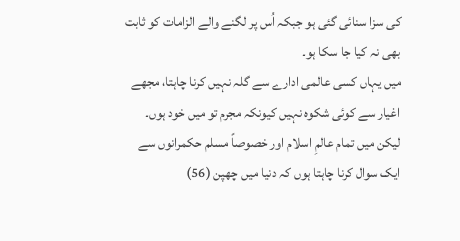کی سزا سنائی گئی ہو جبکہ اُس پر لگنے والے الزامات کو ثابت بھی نہ کیا جا سکا ہو۔
میں یہاں کسی عالمی ادارے سے گلہ نہیں کرنا چاہتا، مجھے اغیار سے کوئی شکوہ نہیں کیونکہ مجرم تو میں خود ہوں۔ لیکن میں تمام عالمِ اسلام اور خصوصاً مسلم حکمرانوں سے ایک سوال کرنا چاہتا ہوں کہ دنیا میں چھپن (56)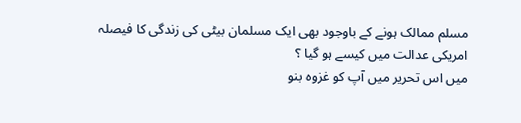مسلم ممالک ہونے کے باوجود بھی ایک مسلمان بیٹی کی زندگی کا فیصلہ امریکی عدالت میں کیسے ہو گیا ؟
میں اس تحریر میں آپ کو غزوہ بنو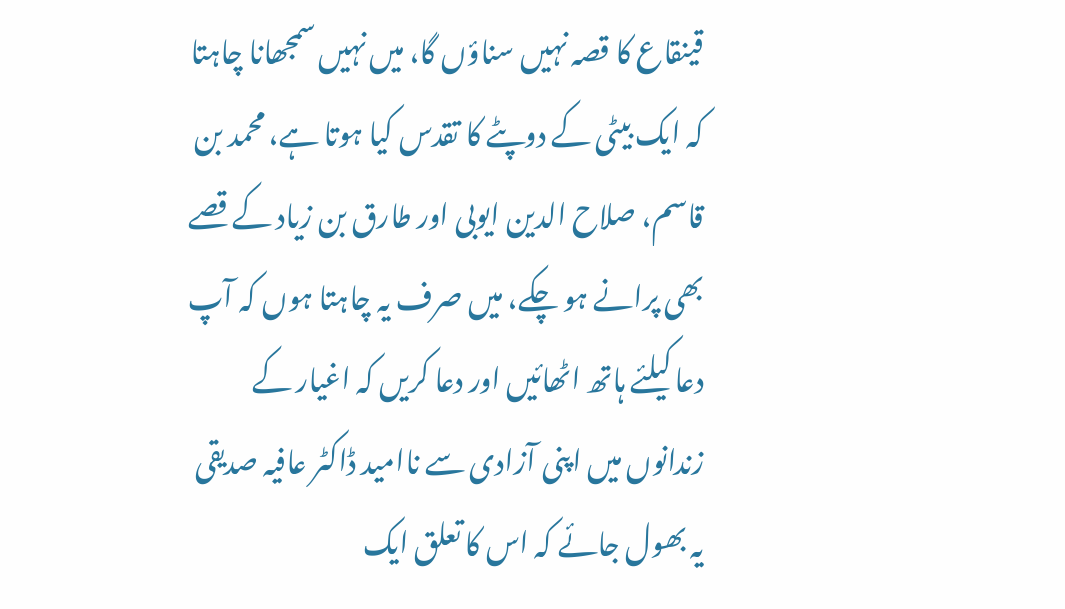قینقاع کا قصہ نہیں سناؤں گا، میں نہیں سمجھانا چاہتا کہ ایک بیٹی کے دوپٹے کا تقدس کیا ہوتا ہے، محمد بن قاسم، صلاح الدین ایوبی اور طارق بن زیاد کے قصے بھی پرانے ہو چکے، میں صرف یہ چاہتا ہوں کہ آپ دعا کیلئے ہاتھ اٹھائیں اور دعا کریں کہ اغیار کے زندانوں میں اپنی آزادی سے ناامید ڈاکٹر عافیہ صدیقی یہ بھول جائے کہ اس کا تعلق ایک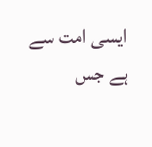ایسی امت سے ہے جس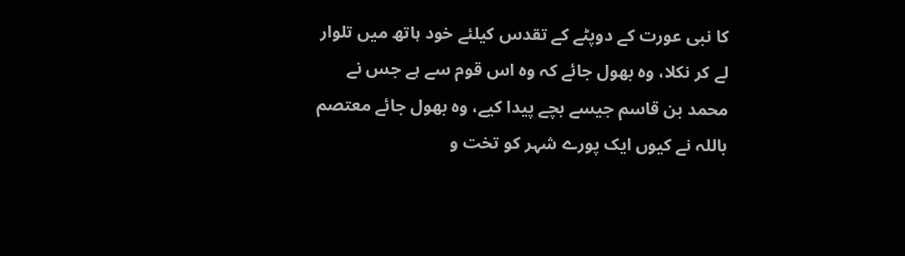کا نبی عورت کے دوپٹے کے تقدس کیلئے خود ہاتھ میں تلوار لے کر نکلا، وہ بھول جائے کہ وہ اس قوم سے ہے جس نے محمد بن قاسم جیسے بچے پیدا کیے، وہ بھول جائے معتصم باللہ نے کیوں ایک پورے شہر کو تخت و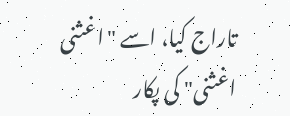تاراج کیا، اسے "اغثنی اغثنی" کی پکار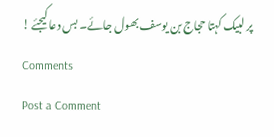پر لبیک کہتا حجاج بن یوسف بھول جائے۔ بس دعا کیجئے !
Comments
Post a Comment